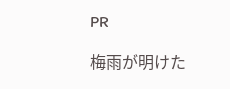PR

梅雨が明けた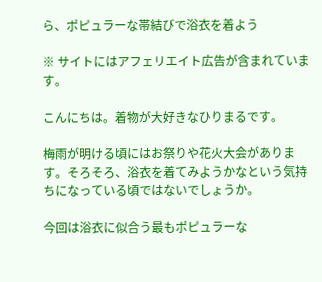ら、ポピュラーな帯結びで浴衣を着よう

※ サイトにはアフェリエイト広告が含まれています。

こんにちは。着物が大好きなひりまるです。

梅雨が明ける頃にはお祭りや花火大会があります。そろそろ、浴衣を着てみようかなという気持ちになっている頃ではないでしょうか。

今回は浴衣に似合う最もポピュラーな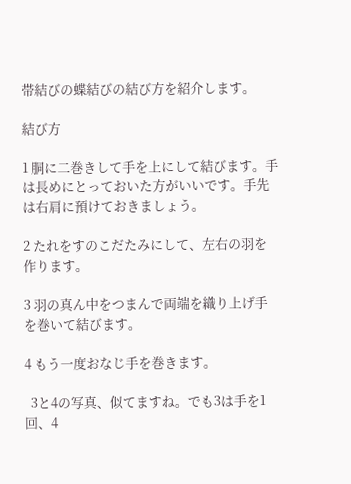帯結びの蝶結びの結び方を紹介します。

結び方

1 胴に二巻きして手を上にして結びます。手は長めにとっておいた方がいいです。手先は右肩に預けておきましょう。

2 たれをすのこだたみにして、左右の羽を作ります。

3 羽の真ん中をつまんで両端を織り上げ手を巻いて結びます。

4 もう一度おなじ手を巻きます。

  3と4の写真、似てますね。でも3は手を1回、4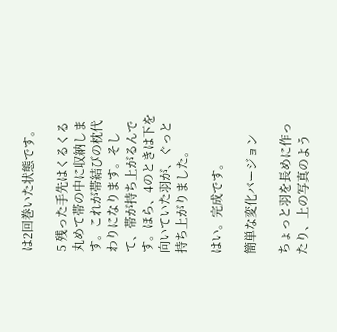は2回巻いた状態です。

5 残った手先はくるくる丸めて帯の中に収納します。これが帯結びの枕代わりになります。そして、帯が持ち上がるんです。ほら、4のときは下を向いていた羽が、ぐっと持ち上がりました。

はい。完成です。

簡単な変化バージョン

ちょっと羽を長めに作ったり、上の写真のよう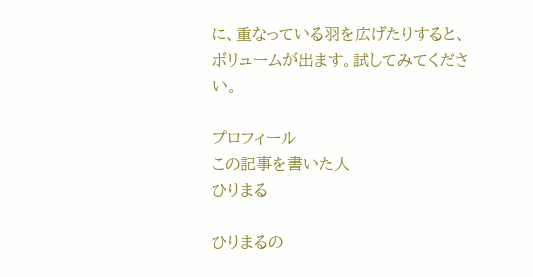に、重なっている羽を広げたりすると、ボリュームが出ます。試してみてください。

プロフィール
この記事を書いた人
ひりまる

ひりまるの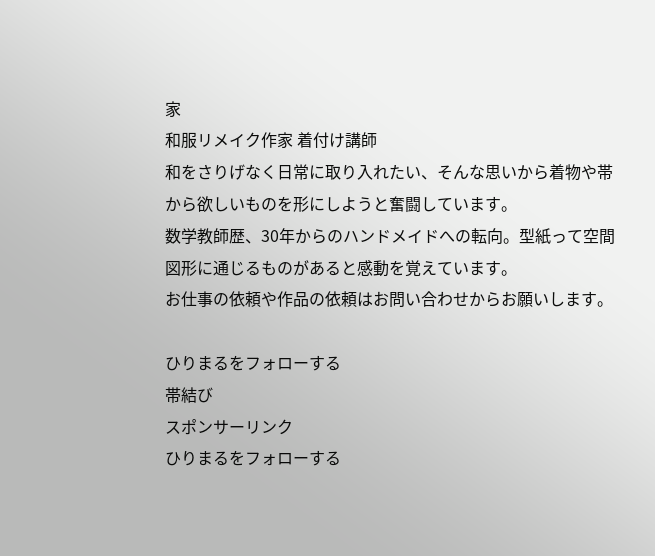家
和服リメイク作家 着付け講師
和をさりげなく日常に取り入れたい、そんな思いから着物や帯から欲しいものを形にしようと奮闘しています。
数学教師歴、30年からのハンドメイドへの転向。型紙って空間図形に通じるものがあると感動を覚えています。
お仕事の依頼や作品の依頼はお問い合わせからお願いします。

ひりまるをフォローする
帯結び
スポンサーリンク
ひりまるをフォローする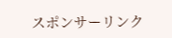スポンサーリンク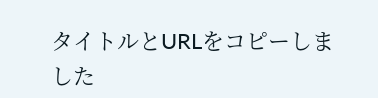タイトルとURLをコピーしました